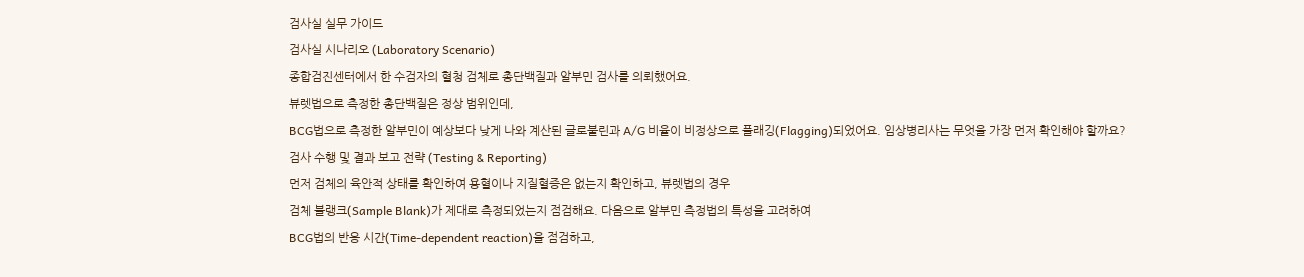검사실 실무 가이드
검사실 시나리오 (Laboratory Scenario)
종합검진센터에서 한 수검자의 혈청 검체로 총단백질과 알부민 검사를 의뢰했어요.
뷰렛법으로 측정한 총단백질은 정상 범위인데,
BCG법으로 측정한 알부민이 예상보다 낮게 나와 계산된 글로불린과 A/G 비율이 비정상으로 플래깅(Flagging)되었어요. 임상병리사는 무엇을 가장 먼저 확인해야 할까요?
검사 수행 및 결과 보고 전략 (Testing & Reporting)
먼저 검체의 육안적 상태를 확인하여 용혈이나 지질혈증은 없는지 확인하고, 뷰렛법의 경우
검체 블랭크(Sample Blank)가 제대로 측정되었는지 점검해요. 다음으로 알부민 측정법의 특성을 고려하여
BCG법의 반응 시간(Time-dependent reaction)을 점검하고,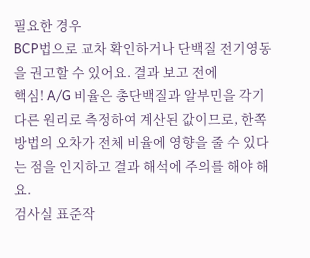필요한 경우
BCP법으로 교차 확인하거나 단백질 전기영동을 권고할 수 있어요. 결과 보고 전에
핵심! A/G 비율은 총단백질과 알부민을 각기 다른 원리로 측정하여 계산된 값이므로, 한쪽 방법의 오차가 전체 비율에 영향을 줄 수 있다는 점을 인지하고 결과 해석에 주의를 해야 해요.
검사실 표준작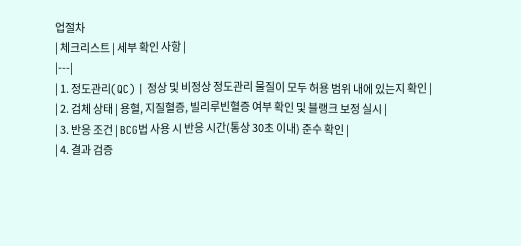업절차
| 체크리스트 | 세부 확인 사항 |
|---|
| 1. 정도관리(QC) | 정상 및 비정상 정도관리 물질이 모두 허용 범위 내에 있는지 확인 |
| 2. 검체 상태 | 용혈, 지질혈증, 빌리루빈혈증 여부 확인 및 블랭크 보정 실시 |
| 3. 반응 조건 | BCG법 사용 시 반응 시간(통상 30초 이내) 준수 확인 |
| 4. 결과 검증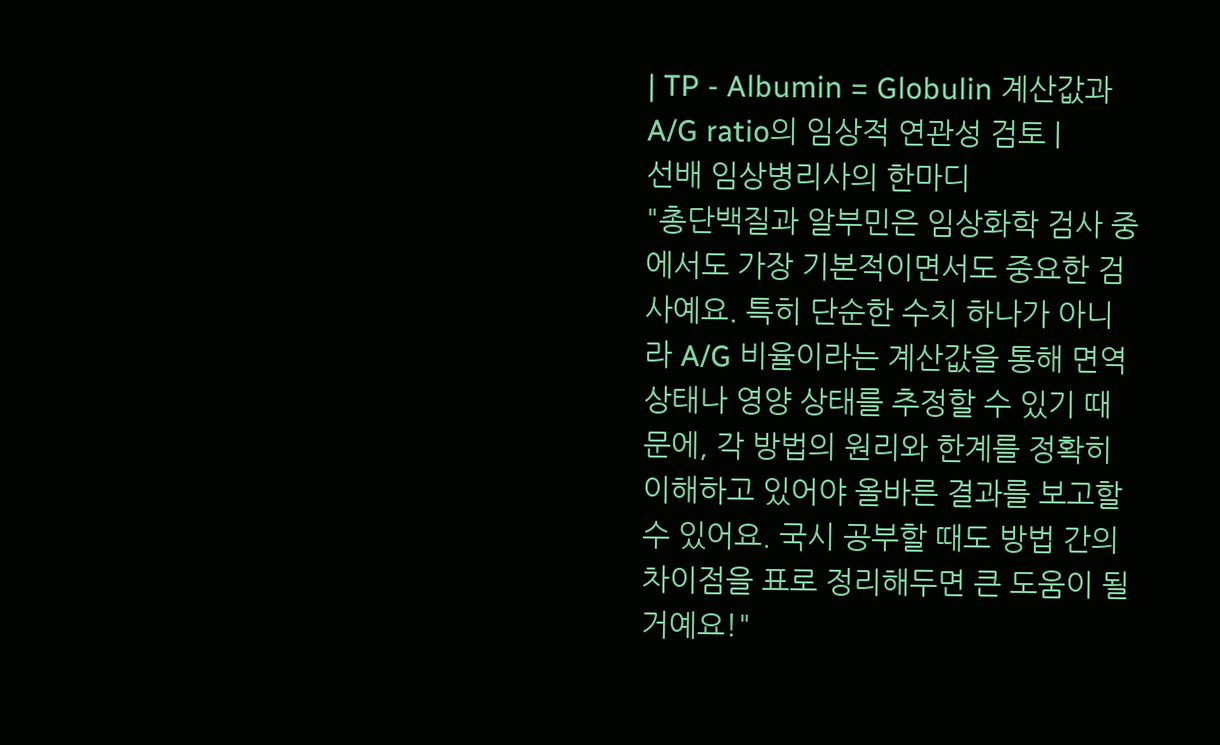| TP - Albumin = Globulin 계산값과 A/G ratio의 임상적 연관성 검토 |
선배 임상병리사의 한마디
"총단백질과 알부민은 임상화학 검사 중에서도 가장 기본적이면서도 중요한 검사예요. 특히 단순한 수치 하나가 아니라 A/G 비율이라는 계산값을 통해 면역 상태나 영양 상태를 추정할 수 있기 때문에, 각 방법의 원리와 한계를 정확히 이해하고 있어야 올바른 결과를 보고할 수 있어요. 국시 공부할 때도 방법 간의 차이점을 표로 정리해두면 큰 도움이 될 거예요!"